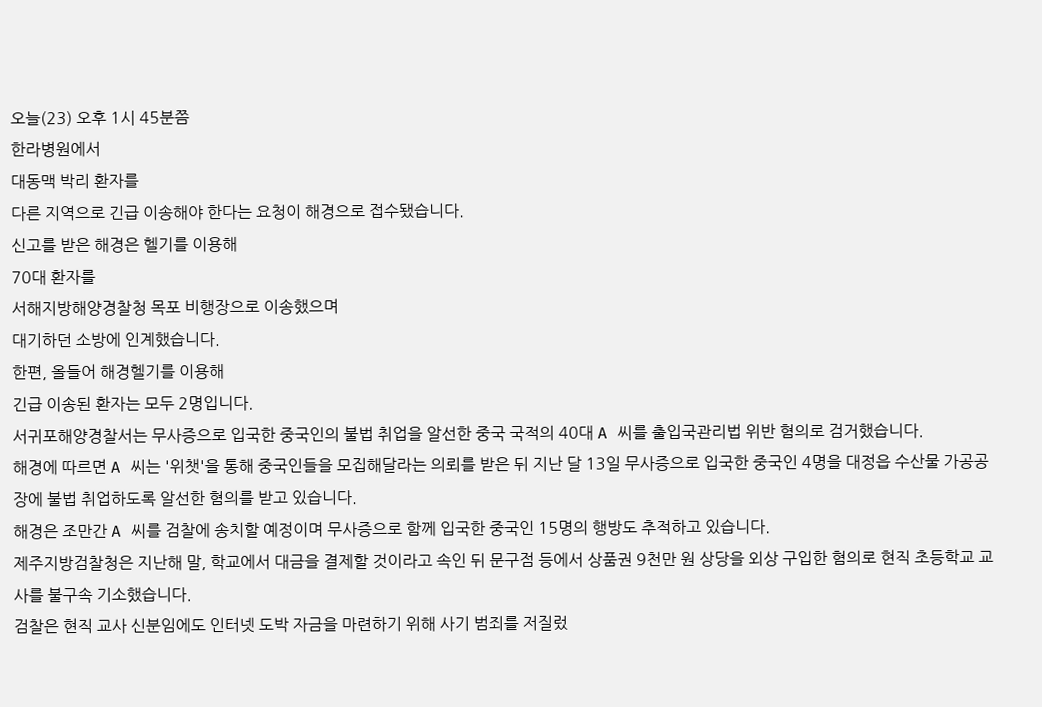오늘(23) 오후 1시 45분쯤
한라병원에서
대동맥 박리 환자를
다른 지역으로 긴급 이송해야 한다는 요청이 해경으로 접수됐습니다.
신고를 받은 해경은 헬기를 이용해
70대 환자를
서해지방해양경찰청 목포 비행장으로 이송했으며
대기하던 소방에 인계했습니다.
한편, 올들어 해경헬기를 이용해
긴급 이송된 환자는 모두 2명입니다.
서귀포해양경찰서는 무사증으로 입국한 중국인의 불법 취업을 알선한 중국 국적의 40대 A 씨를 출입국관리법 위반 혐의로 검거했습니다.
해경에 따르면 A 씨는 '위챗'을 통해 중국인들을 모집해달라는 의뢰를 받은 뒤 지난 달 13일 무사증으로 입국한 중국인 4명을 대정읍 수산물 가공공장에 불법 취업하도록 알선한 혐의를 받고 있습니다.
해경은 조만간 A 씨를 검찰에 송치할 예정이며 무사증으로 함께 입국한 중국인 15명의 행방도 추적하고 있습니다.
제주지방검찰청은 지난해 말, 학교에서 대금을 결제할 것이라고 속인 뒤 문구점 등에서 상품권 9천만 원 상당을 외상 구입한 혐의로 현직 초등학교 교사를 불구속 기소했습니다.
검찰은 현직 교사 신분임에도 인터넷 도박 자금을 마련하기 위해 사기 범죄를 저질렀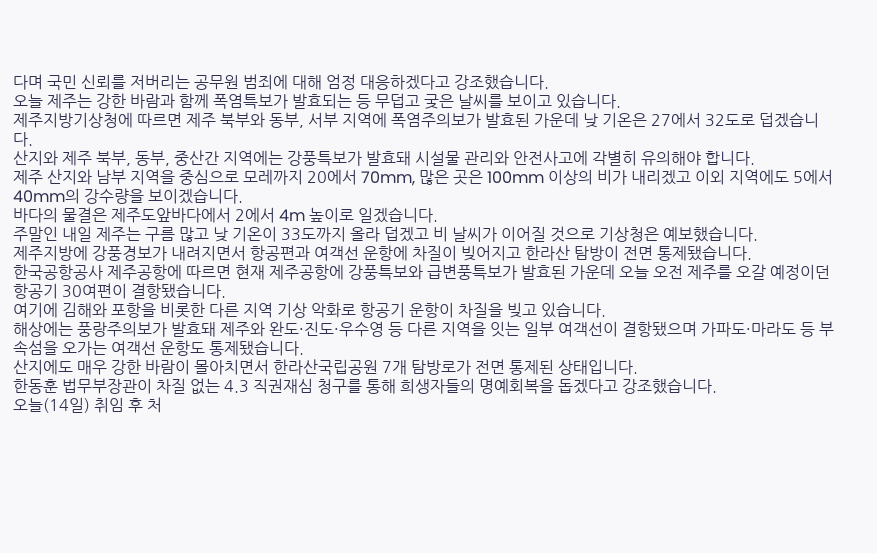다며 국민 신뢰를 저버리는 공무원 범죄에 대해 엄정 대응하겠다고 강조했습니다.
오늘 제주는 강한 바람과 함께 폭염특보가 발효되는 등 무덥고 궂은 날씨를 보이고 있습니다.
제주지방기상청에 따르면 제주 북부와 동부, 서부 지역에 폭염주의보가 발효된 가운데 낮 기온은 27에서 32도로 덥겠습니다.
산지와 제주 북부, 동부, 중산간 지역에는 강풍특보가 발효돼 시설물 관리와 안전사고에 각별히 유의해야 합니다.
제주 산지와 남부 지역을 중심으로 모레까지 20에서 70mm, 많은 곳은 100mm 이상의 비가 내리겠고 이외 지역에도 5에서 40mm의 강수량을 보이겠습니다.
바다의 물결은 제주도앞바다에서 2에서 4m 높이로 일겠습니다.
주말인 내일 제주는 구름 많고 낮 기온이 33도까지 올라 덥겠고 비 날씨가 이어질 것으로 기상청은 예보했습니다.
제주지방에 강풍경보가 내려지면서 항공편과 여객선 운항에 차질이 빚어지고 한라산 탐방이 전면 통제됐습니다.
한국공항공사 제주공항에 따르면 현재 제주공항에 강풍특보와 급변풍특보가 발효된 가운데 오늘 오전 제주를 오갈 예정이던 항공기 30여편이 결항됐습니다.
여기에 김해와 포항을 비롯한 다른 지역 기상 악화로 항공기 운항이 차질을 빚고 있습니다.
해상에는 풍랑주의보가 발효돼 제주와 완도·진도·우수영 등 다른 지역을 잇는 일부 여객선이 결항됐으며 가파도·마라도 등 부속섬을 오가는 여객선 운항도 통제됐습니다.
산지에도 매우 강한 바람이 몰아치면서 한라산국립공원 7개 탐방로가 전면 통제된 상태입니다.
한동훈 법무부장관이 차질 없는 4.3 직권재심 청구를 통해 희생자들의 명예회복을 돕겠다고 강조했습니다.
오늘(14일) 취임 후 처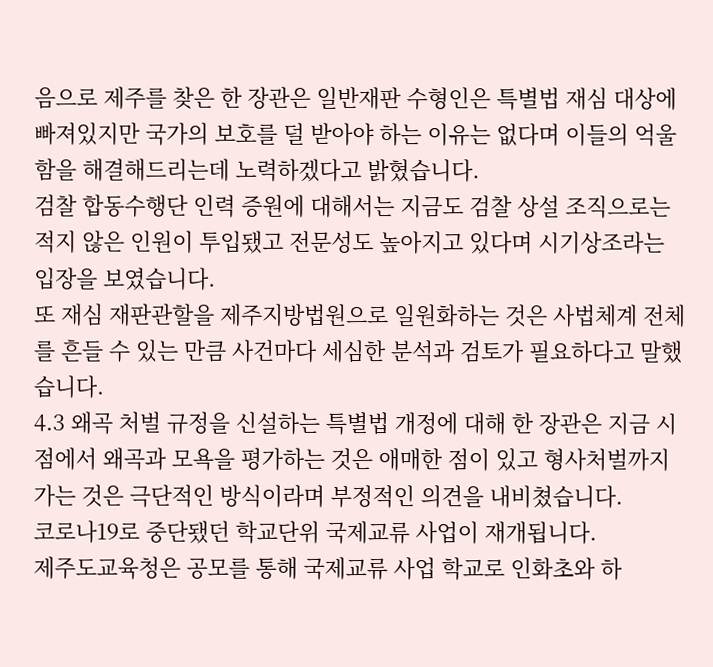음으로 제주를 찾은 한 장관은 일반재판 수형인은 특별법 재심 대상에 빠져있지만 국가의 보호를 덜 받아야 하는 이유는 없다며 이들의 억울함을 해결해드리는데 노력하겠다고 밝혔습니다.
검찰 합동수행단 인력 증원에 대해서는 지금도 검찰 상설 조직으로는 적지 않은 인원이 투입됐고 전문성도 높아지고 있다며 시기상조라는 입장을 보였습니다.
또 재심 재판관할을 제주지방법원으로 일원화하는 것은 사법체계 전체를 흔들 수 있는 만큼 사건마다 세심한 분석과 검토가 필요하다고 말했습니다.
4.3 왜곡 처벌 규정을 신설하는 특별법 개정에 대해 한 장관은 지금 시점에서 왜곡과 모욕을 평가하는 것은 애매한 점이 있고 형사처벌까지 가는 것은 극단적인 방식이라며 부정적인 의견을 내비쳤습니다.
코로나19로 중단됐던 학교단위 국제교류 사업이 재개됩니다.
제주도교육청은 공모를 통해 국제교류 사업 학교로 인화초와 하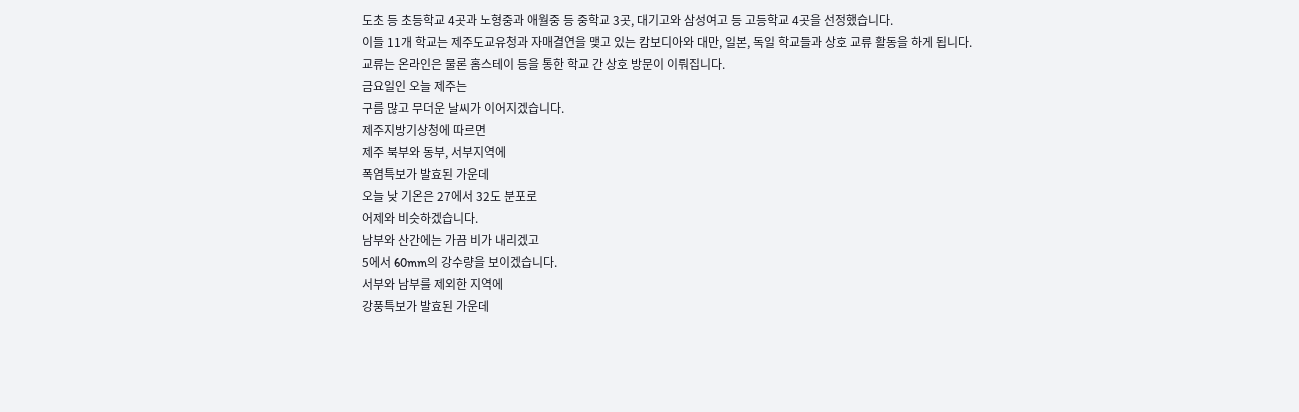도초 등 초등학교 4곳과 노형중과 애월중 등 중학교 3곳, 대기고와 삼성여고 등 고등학교 4곳을 선정했습니다.
이들 11개 학교는 제주도교유청과 자매결연을 맺고 있는 캄보디아와 대만, 일본, 독일 학교들과 상호 교류 활동을 하게 됩니다.
교류는 온라인은 물론 홈스테이 등을 통한 학교 간 상호 방문이 이뤄집니다.
금요일인 오늘 제주는
구름 많고 무더운 날씨가 이어지겠습니다.
제주지방기상청에 따르면
제주 북부와 동부, 서부지역에
폭염특보가 발효된 가운데
오늘 낮 기온은 27에서 32도 분포로
어제와 비슷하겠습니다.
남부와 산간에는 가끔 비가 내리겠고
5에서 60mm의 강수량을 보이겠습니다.
서부와 남부를 제외한 지역에
강풍특보가 발효된 가운데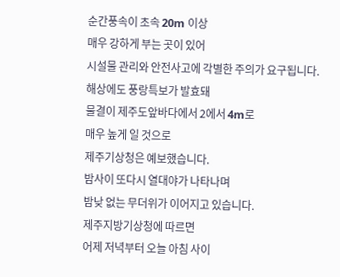순간풍속이 초속 20m 이상
매우 강하게 부는 곳이 있어
시설물 관리와 안전사고에 각별한 주의가 요구됩니다.
해상에도 풍랑특보가 발효돼
물결이 제주도앞바다에서 2에서 4m로
매우 높게 일 것으로
제주기상청은 예보했습니다.
밤사이 또다시 열대야가 나타나며
밤낮 없는 무더위가 이어지고 있습니다.
제주지방기상청에 따르면
어제 저녁부터 오늘 아침 사이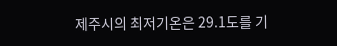제주시의 최저기온은 29.1도를 기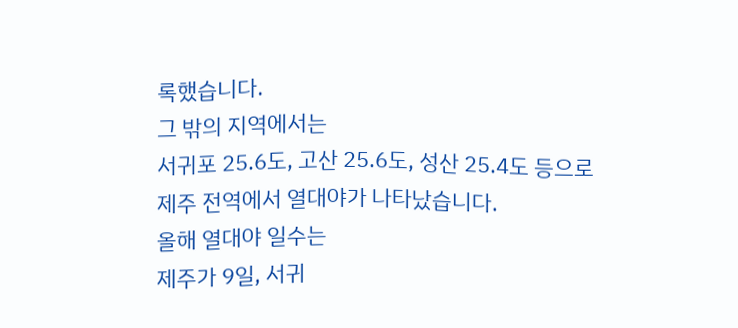록했습니다.
그 밖의 지역에서는
서귀포 25.6도, 고산 25.6도, 성산 25.4도 등으로
제주 전역에서 열대야가 나타났습니다.
올해 열대야 일수는
제주가 9일, 서귀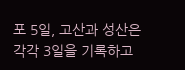포 5일, 고산과 성산은 각각 3일을 기록하고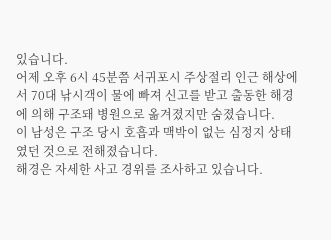있습니다.
어제 오후 6시 45분쯤 서귀포시 주상절리 인근 해상에서 70대 낚시객이 물에 빠져 신고를 받고 출동한 해경에 의해 구조돼 병원으로 옮겨졌지만 숨졌습니다.
이 남성은 구조 당시 호흡과 맥박이 없는 심정지 상태였던 것으로 전해졌습니다.
해경은 자세한 사고 경위를 조사하고 있습니다.